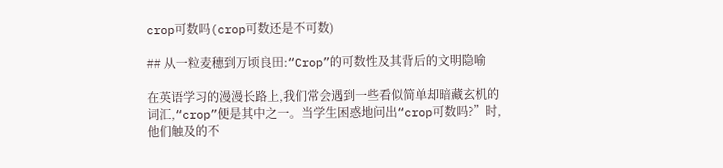crop可数吗(crop可数还是不可数)

## 从一粒麦穗到万顷良田:“Crop”的可数性及其背后的文明隐喻

在英语学习的漫漫长路上,我们常会遇到一些看似简单却暗藏玄机的词汇,“crop”便是其中之一。当学生困惑地问出“crop可数吗?”时,他们触及的不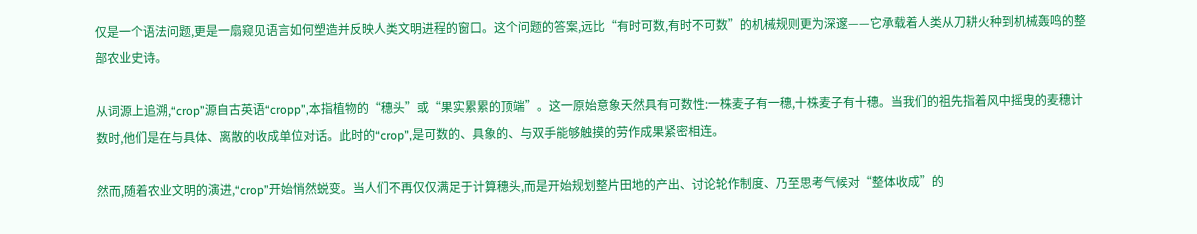仅是一个语法问题,更是一扇窥见语言如何塑造并反映人类文明进程的窗口。这个问题的答案,远比“有时可数,有时不可数”的机械规则更为深邃——它承载着人类从刀耕火种到机械轰鸣的整部农业史诗。

从词源上追溯,“crop”源自古英语“cropp”,本指植物的“穗头”或“果实累累的顶端”。这一原始意象天然具有可数性:一株麦子有一穗,十株麦子有十穗。当我们的祖先指着风中摇曳的麦穗计数时,他们是在与具体、离散的收成单位对话。此时的“crop”,是可数的、具象的、与双手能够触摸的劳作成果紧密相连。

然而,随着农业文明的演进,“crop”开始悄然蜕变。当人们不再仅仅满足于计算穗头,而是开始规划整片田地的产出、讨论轮作制度、乃至思考气候对“整体收成”的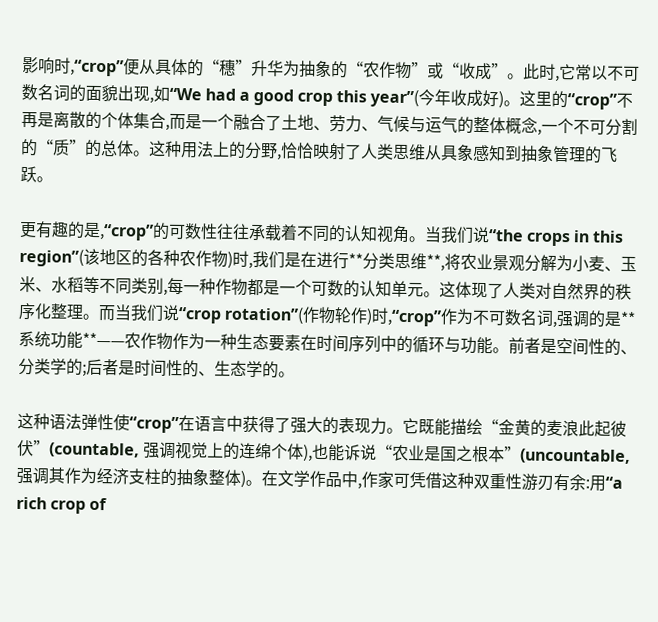影响时,“crop”便从具体的“穗”升华为抽象的“农作物”或“收成”。此时,它常以不可数名词的面貌出现,如“We had a good crop this year”(今年收成好)。这里的“crop”不再是离散的个体集合,而是一个融合了土地、劳力、气候与运气的整体概念,一个不可分割的“质”的总体。这种用法上的分野,恰恰映射了人类思维从具象感知到抽象管理的飞跃。

更有趣的是,“crop”的可数性往往承载着不同的认知视角。当我们说“the crops in this region”(该地区的各种农作物)时,我们是在进行**分类思维**,将农业景观分解为小麦、玉米、水稻等不同类别,每一种作物都是一个可数的认知单元。这体现了人类对自然界的秩序化整理。而当我们说“crop rotation”(作物轮作)时,“crop”作为不可数名词,强调的是**系统功能**——农作物作为一种生态要素在时间序列中的循环与功能。前者是空间性的、分类学的;后者是时间性的、生态学的。

这种语法弹性使“crop”在语言中获得了强大的表现力。它既能描绘“金黄的麦浪此起彼伏”(countable, 强调视觉上的连绵个体),也能诉说“农业是国之根本”(uncountable, 强调其作为经济支柱的抽象整体)。在文学作品中,作家可凭借这种双重性游刃有余:用“a rich crop of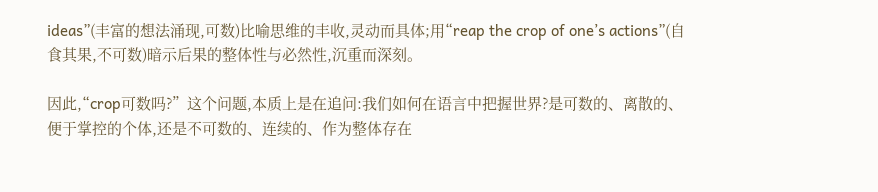ideas”(丰富的想法涌现,可数)比喻思维的丰收,灵动而具体;用“reap the crop of one’s actions”(自食其果,不可数)暗示后果的整体性与必然性,沉重而深刻。

因此,“crop可数吗?”这个问题,本质上是在追问:我们如何在语言中把握世界?是可数的、离散的、便于掌控的个体,还是不可数的、连续的、作为整体存在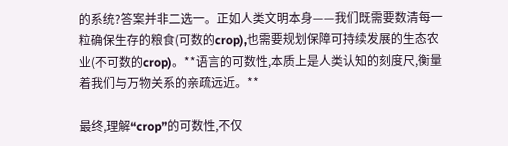的系统?答案并非二选一。正如人类文明本身——我们既需要数清每一粒确保生存的粮食(可数的crop),也需要规划保障可持续发展的生态农业(不可数的crop)。**语言的可数性,本质上是人类认知的刻度尺,衡量着我们与万物关系的亲疏远近。**

最终,理解“crop”的可数性,不仅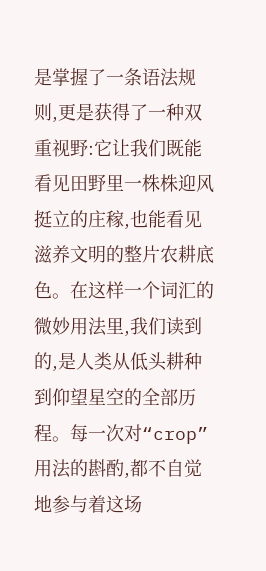是掌握了一条语法规则,更是获得了一种双重视野:它让我们既能看见田野里一株株迎风挺立的庄稼,也能看见滋养文明的整片农耕底色。在这样一个词汇的微妙用法里,我们读到的,是人类从低头耕种到仰望星空的全部历程。每一次对“crop”用法的斟酌,都不自觉地参与着这场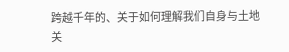跨越千年的、关于如何理解我们自身与土地关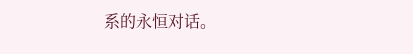系的永恒对话。